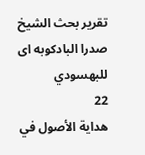تقرير بحث الشيخ صدرا البادكوبه اى للبهسودي
22
هداية الأصول في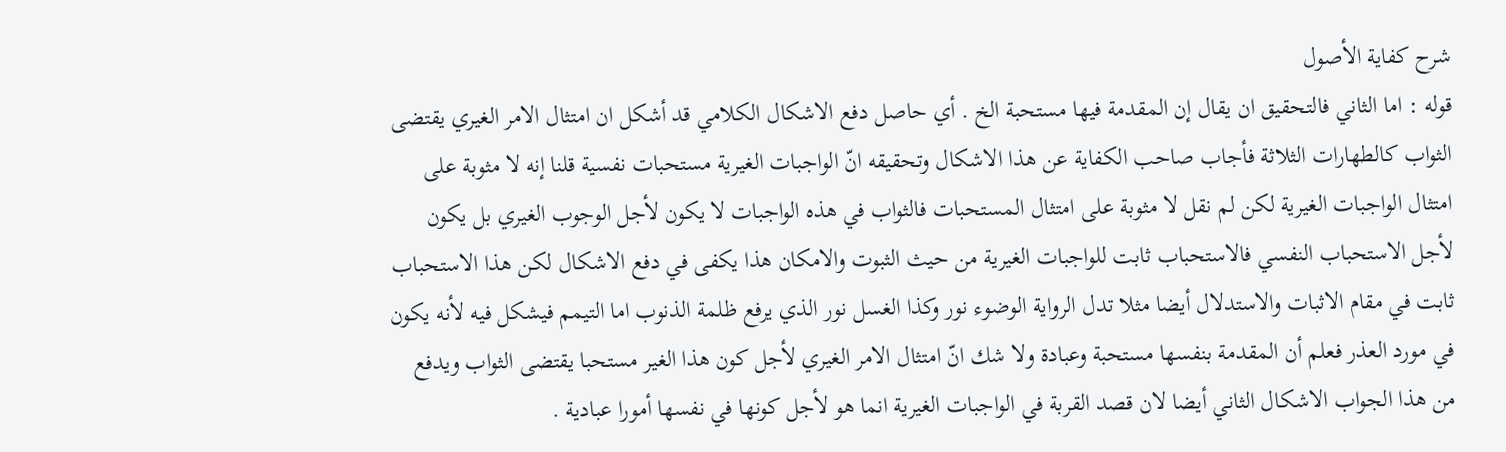شرح كفاية الأصول
قوله : اما الثاني فالتحقيق ان يقال إن المقدمة فيها مستحبة الخ . أي حاصل دفع الاشكال الكلامي قد أشكل ان امتثال الامر الغيري يقتضى الثواب كالطهارات الثلاثة فأجاب صاحب الكفاية عن هذا الاشكال وتحقيقه انّ الواجبات الغيرية مستحبات نفسية قلنا إنه لا مثوبة على امتثال الواجبات الغيرية لكن لم نقل لا مثوبة على امتثال المستحبات فالثواب في هذه الواجبات لا يكون لأجل الوجوب الغيري بل يكون لأجل الاستحباب النفسي فالاستحباب ثابت للواجبات الغيرية من حيث الثبوت والامكان هذا يكفى في دفع الاشكال لكن هذا الاستحباب ثابت في مقام الاثبات والاستدلال أيضا مثلا تدل الرواية الوضوء نور وكذا الغسل نور الذي يرفع ظلمة الذنوب اما التيمم فيشكل فيه لأنه يكون في مورد العذر فعلم أن المقدمة بنفسها مستحبة وعبادة ولا شك انّ امتثال الامر الغيري لأجل كون هذا الغير مستحبا يقتضى الثواب ويدفع من هذا الجواب الاشكال الثاني أيضا لان قصد القربة في الواجبات الغيرية انما هو لأجل كونها في نفسها أمورا عبادية .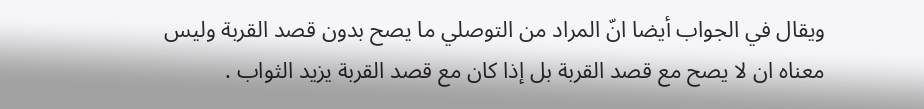ويقال في الجواب أيضا انّ المراد من التوصلي ما يصح بدون قصد القربة وليس معناه ان لا يصح مع قصد القربة بل إذا كان مع قصد القربة يزيد الثواب .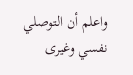واعلم أن التوصلي نفسي وغيرى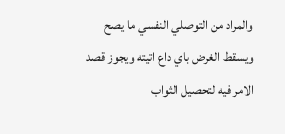والمراد من التوصلي النفسي ما يصح ويسقط الغرض باي داع اتيته ويجوز قصد الامر فيه لتحصيل الثواب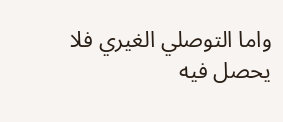واما التوصلي الغيري فلا يحصل فيه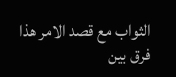الثواب مع قصد الامر هذا فرق بين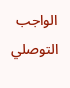الواجب التوصلي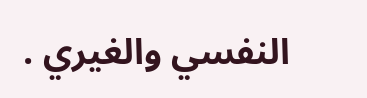النفسي والغيري .